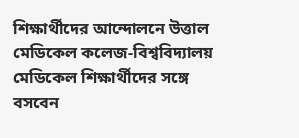শিক্ষার্থীদের আন্দোলনে উত্তাল মেডিকেল কলেজ-বিশ্ববিদ্যালয়
মেডিকেল শিক্ষার্থীদের সঙ্গে বসবেন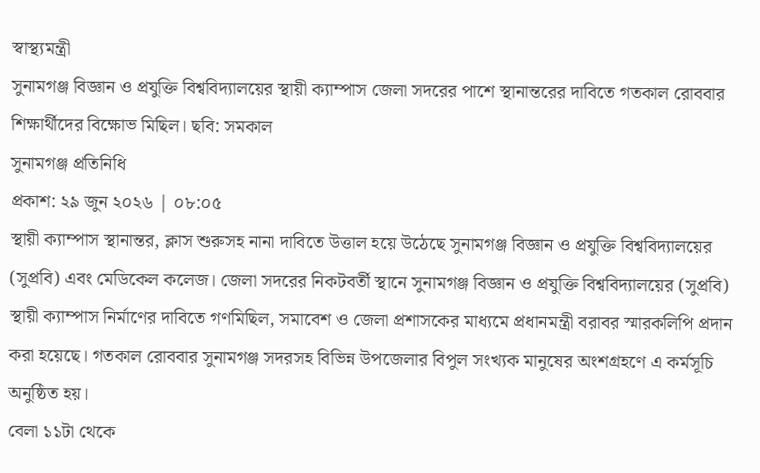স্বাস্থ্যমন্ত্রী
সুনামগঞ্জ বিজ্ঞান ও প্রযুক্তি বিশ্ববিদ্যালয়ের স্থায়ী ক্যাম্পাস জেলা সদরের পাশে স্থানান্তরের দাবিতে গতকাল রোববার শিক্ষার্থীদের বিক্ষোভ মিছিল। ছবি: সমকাল
সুনামগঞ্জ প্রতিনিধি
প্রকাশ: ২৯ জুন ২০২৬ | ০৮:০৫
স্থায়ী ক্যাম্পাস স্থানান্তর, ক্লাস শুরুসহ নানা দাবিতে উত্তাল হয়ে উঠেছে সুনামগঞ্জ বিজ্ঞান ও প্রযুক্তি বিশ্ববিদ্যালয়ের (সুপ্রবি) এবং মেডিকেল কলেজ। জেলা সদরের নিকটবর্তী স্থানে সুনামগঞ্জ বিজ্ঞান ও প্রযুক্তি বিশ্ববিদ্যালয়ের (সুপ্রবি) স্থায়ী ক্যাম্পাস নির্মাণের দাবিতে গণমিছিল, সমাবেশ ও জেলা প্রশাসকের মাধ্যমে প্রধানমন্ত্রী বরাবর স্মারকলিপি প্রদান করা হয়েছে। গতকাল রোববার সুনামগঞ্জ সদরসহ বিভিন্ন উপজেলার বিপুল সংখ্যক মানুষের অংশগ্রহণে এ কর্মসূচি অনুষ্ঠিত হয়।
বেলা ১১টা থেকে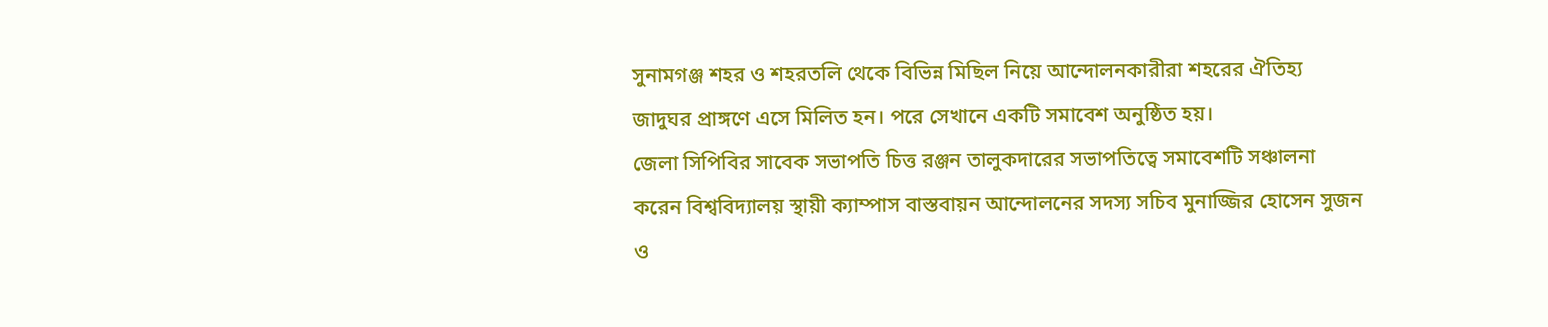সুনামগঞ্জ শহর ও শহরতলি থেকে বিভিন্ন মিছিল নিয়ে আন্দোলনকারীরা শহরের ঐতিহ্য জাদুঘর প্রাঙ্গণে এসে মিলিত হন। পরে সেখানে একটি সমাবেশ অনুষ্ঠিত হয়।
জেলা সিপিবির সাবেক সভাপতি চিত্ত রঞ্জন তালুকদারের সভাপতিত্বে সমাবেশটি সঞ্চালনা করেন বিশ্ববিদ্যালয় স্থায়ী ক্যাম্পাস বাস্তবায়ন আন্দোলনের সদস্য সচিব মুনাজ্জির হোসেন সুজন ও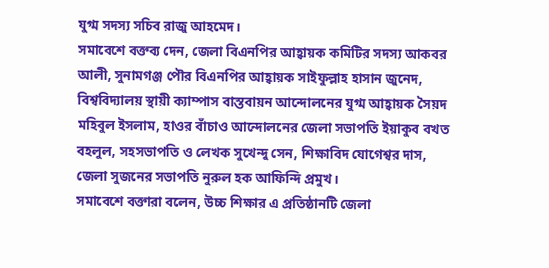যুগ্ম সদস্য সচিব রাজু আহমেদ।
সমাবেশে বক্তব্য দেন, জেলা বিএনপির আহ্বায়ক কমিটির সদস্য আকবর আলী, সুনামগঞ্জ পৌর বিএনপির আহ্বায়ক সাইফুল্লাহ হাসান জুনেদ, বিশ্ববিদ্যালয় স্থায়ী ক্যাম্পাস বাস্তবায়ন আন্দোলনের যুগ্ম আহ্বায়ক সৈয়দ মহিবুল ইসলাম, হাওর বাঁচাও আন্দোলনের জেলা সভাপতি ইয়াকুব বখত বহলুল, সহসভাপতি ও লেখক সুখেন্দু সেন, শিক্ষাবিদ যোগেশ্বর দাস, জেলা সুজনের সভাপতি নুরুল হক আফিন্দি প্রমুখ।
সমাবেশে বক্তারা বলেন, উচ্চ শিক্ষার এ প্রতিষ্ঠানটি জেলা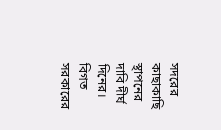সদরের কাছাকাছি স্থাপনের দাবি দীর্ঘ দিনের। বিগত সরকারের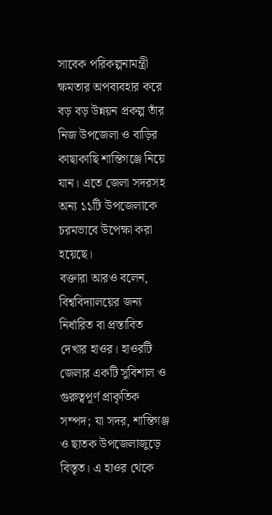সাবেক পরিকল্পনামন্ত্রী ক্ষমতার অপব্যবহার করে বড় বড় উন্নয়ন প্রকল্প তাঁর নিজ উপজেলা ও বাড়ির কাছাকাছি শান্তিগঞ্জে নিয়ে যান। এতে জেলা সদরসহ অন্য ১১টি উপজেলাকে চরমভাবে উপেক্ষা করা হয়েছে।
বক্তারা আরও বলেন, বিশ্ববিদ্যালয়ের জন্য নির্ধারিত বা প্রস্তাবিত দেখার হাওর। হাওরটি জেলার একটি সুবিশাল ও গুরুত্বপূর্ণ প্রাকৃতিক সম্পদ; যা সদর, শান্তিগঞ্জ ও ছাতক উপজেলাজুড়ে বিস্তৃত। এ হাওর থেকে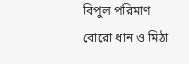বিপুল পরিমাণ বোরো ধান ও মিঠা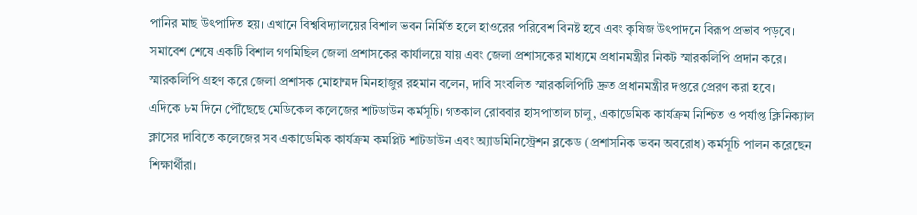পানির মাছ উৎপাদিত হয়। এখানে বিশ্ববিদ্যালয়ের বিশাল ভবন নির্মিত হলে হাওরের পরিবেশ বিনষ্ট হবে এবং কৃষিজ উৎপাদনে বিরূপ প্রভাব পড়বে।
সমাবেশ শেষে একটি বিশাল গণমিছিল জেলা প্রশাসকের কার্যালয়ে যায় এবং জেলা প্রশাসকের মাধ্যমে প্রধানমন্ত্রীর নিকট স্মারকলিপি প্রদান করে। স্মারকলিপি গ্রহণ করে জেলা প্রশাসক মোহাম্মদ মিনহাজুর রহমান বলেন, দাবি সংবলিত স্মারকলিপিটি দ্রুত প্রধানমন্ত্রীর দপ্তরে প্রেরণ করা হবে।
এদিকে ৮ম দিনে পৌঁছেছে মেডিকেল কলেজের শাটডাউন কর্মসূচি। গতকাল রোববার হাসপাতাল চালু, একাডেমিক কার্যক্রম নিশ্চিত ও পর্যাপ্ত ক্লিনিক্যাল ক্লাসের দাবিতে কলেজের সব একাডেমিক কার্যক্রম কমপ্লিট শাটডাউন এবং অ্যাডমিনিস্ট্রেশন ব্লকেড (প্রশাসনিক ভবন অবরোধ) কর্মসূচি পালন করেছেন শিক্ষার্থীরা।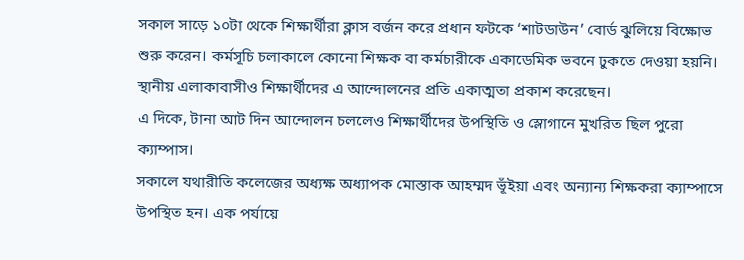সকাল সাড়ে ১০টা থেকে শিক্ষার্থীরা ক্লাস বর্জন করে প্রধান ফটকে ‘শাটডাউন’ বোর্ড ঝুলিয়ে বিক্ষোভ শুরু করেন। কর্মসূচি চলাকালে কোনো শিক্ষক বা কর্মচারীকে একাডেমিক ভবনে ঢুকতে দেওয়া হয়নি। স্থানীয় এলাকাবাসীও শিক্ষার্থীদের এ আন্দোলনের প্রতি একাত্মতা প্রকাশ করেছেন।
এ দিকে, টানা আট দিন আন্দোলন চললেও শিক্ষার্থীদের উপস্থিতি ও স্লোগানে মুখরিত ছিল পুরো ক্যাম্পাস।
সকালে যথারীতি কলেজের অধ্যক্ষ অধ্যাপক মোস্তাক আহম্মদ ভূঁইয়া এবং অন্যান্য শিক্ষকরা ক্যাম্পাসে উপস্থিত হন। এক পর্যায়ে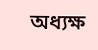অধ্যক্ষ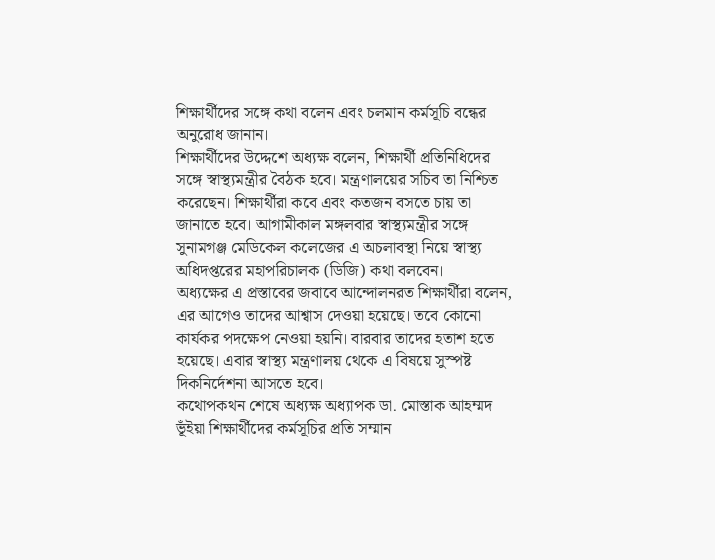শিক্ষার্থীদের সঙ্গে কথা বলেন এবং চলমান কর্মসূচি বন্ধের অনুরোধ জানান।
শিক্ষার্থীদের উদ্দেশে অধ্যক্ষ বলেন, শিক্ষার্থী প্রতিনিধিদের সঙ্গে স্বাস্থ্যমন্ত্রীর বৈঠক হবে। মন্ত্রণালয়ের সচিব তা নিশ্চিত করেছেন। শিক্ষার্থীরা কবে এবং কতজন বসতে চায় তা জানাতে হবে। আগামীকাল মঙ্গলবার স্বাস্থ্যমন্ত্রীর সঙ্গে সুনামগঞ্জ মেডিকেল কলেজের এ অচলাবস্থা নিয়ে স্বাস্থ্য অধিদপ্তরের মহাপরিচালক (ডিজি) কথা বলবেন।
অধ্যক্ষের এ প্রস্তাবের জবাবে আন্দোলনরত শিক্ষার্থীরা বলেন, এর আগেও তাদের আশ্বাস দেওয়া হয়েছে। তবে কোনো কার্যকর পদক্ষেপ নেওয়া হয়নি। বারবার তাদের হতাশ হতে হয়েছে। এবার স্বাস্থ্য মন্ত্রণালয় থেকে এ বিষয়ে সুস্পষ্ট দিকনির্দেশনা আসতে হবে।
কথোপকথন শেষে অধ্যক্ষ অধ্যাপক ডা. মোস্তাক আহম্মদ ভূঁইয়া শিক্ষার্থীদের কর্মসূচির প্রতি সম্মান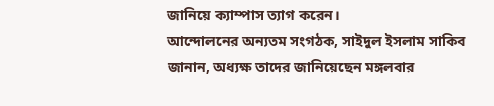জানিয়ে ক্যাম্পাস ত্যাগ করেন।
আন্দোলনের অন্যতম সংগঠক, সাইদুল ইসলাম সাকিব জানান, অধ্যক্ষ তাদের জানিয়েছেন মঙ্গলবার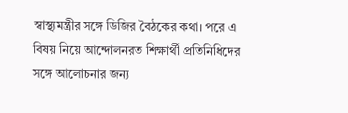স্বাস্থ্যমন্ত্রীর সঙ্গে ডিজির বৈঠকের কথা। পরে এ বিষয় নিয়ে আন্দোলনরত শিক্ষার্থী প্রতিনিধিদের সঙ্গে আলোচনার জন্য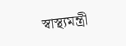স্বাস্থ্যমন্ত্রী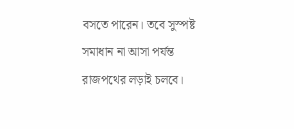বসতে পারেন। তবে সুস্পষ্ট সমাধান না আসা পর্যন্ত রাজপথের লড়াই চলবে।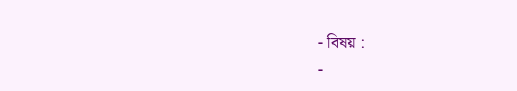- বিষয় :
-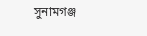সুনামগঞ্জ